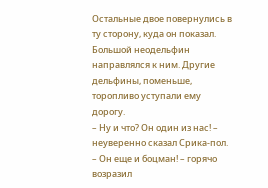Остальные двое повернулись в ту сторону, куда он показал. Большой неодельфин направлялся к ним. Другие дельфины, поменьше, торопливо уступали ему дорогу.
– Ну и что? Он один из нас! – неуверенно сказал Срика-пол.
– Он еще и боцман! – горячо возразил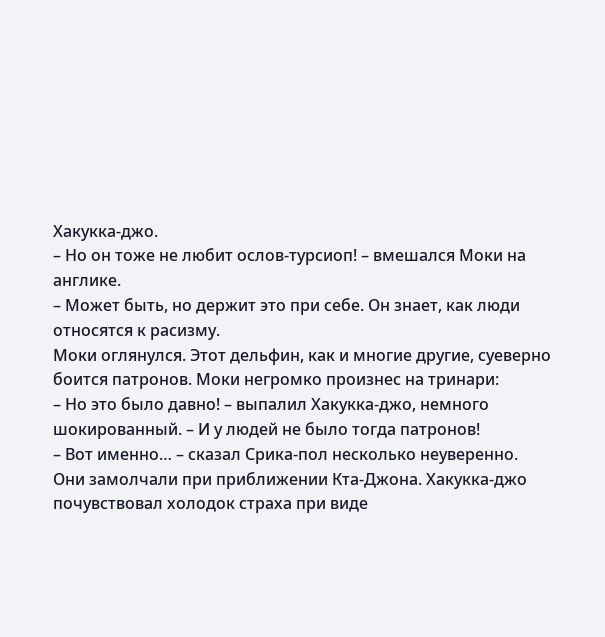Хакукка-джо.
– Но он тоже не любит ослов-турсиоп! – вмешался Моки на англике.
– Может быть, но держит это при себе. Он знает, как люди относятся к расизму.
Моки оглянулся. Этот дельфин, как и многие другие, суеверно боится патронов. Моки негромко произнес на тринари:
– Но это было давно! – выпалил Хакукка-джо, немного шокированный. – И у людей не было тогда патронов!
– Вот именно… – сказал Срика-пол несколько неуверенно.
Они замолчали при приближении Кта-Джона. Хакукка-джо почувствовал холодок страха при виде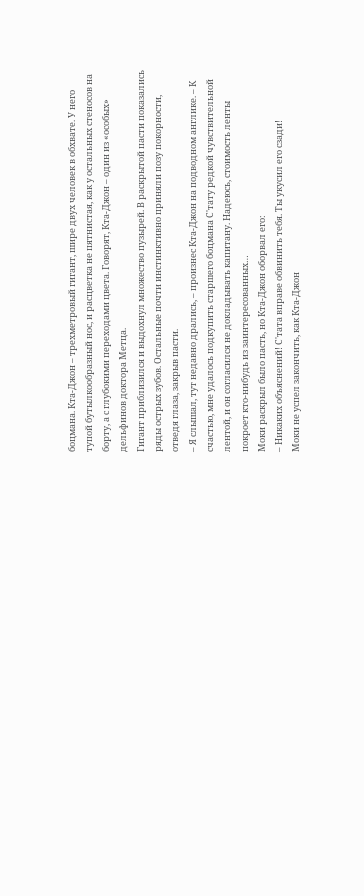боцмана. Кта-Джон – трехметровый гигант, шире двух человек в обхвате. У него тупой бутылкообразный нос, и расцветка не пятнистая, как у остальных стеносов на борту, а с глубокими переходами цвета. Говорят, Кта-Джон – один из «особых» дельфинов доктора Метца.
Гигант приблизился и выдохнул множество пузырей. В раскрытой пасти показались ряды острых зубов. Остальные почти инстинктивно приняли позу покорности, отведя глаза, закрыв пасти.
– Я слышал, тут недавно дрались, – произнес Кта-Джон на подводном англике. – К счастью, мне удалось подкупить старшего боцмана С'тату редкой чувствительной лентой, и он согласился не докладывать капитану. Надеюсь, стоимость ленты покроет кто-нибудь из заинтересованных…
Моки раскрыл было пасть, но Кта-Джон оборвал его:
– Никаких объяснений! С'тата вправе обвинить тебя. Ты укусил его сзади!
Моки не успел закончить, как Кта-Джон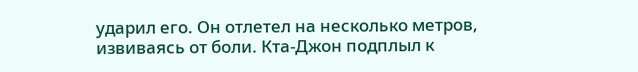ударил его. Он отлетел на несколько метров, извиваясь от боли. Кта-Джон подплыл к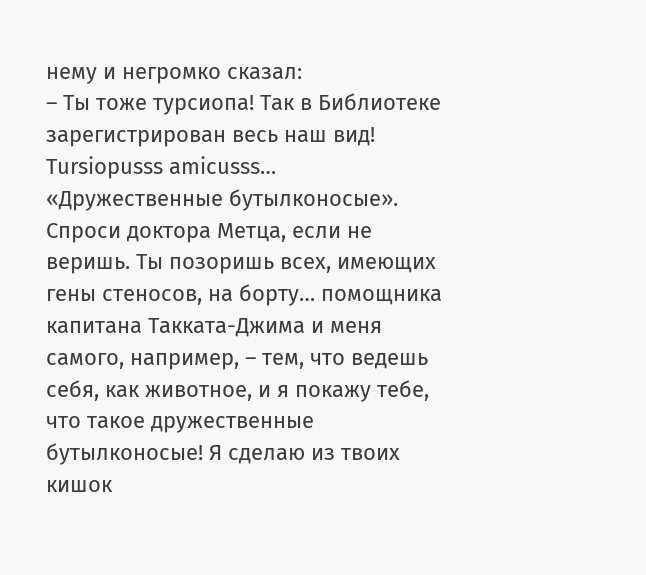нему и негромко сказал:
– Ты тоже турсиопа! Так в Библиотеке зарегистрирован весь наш вид!
Tursiopusss amicusss… «Дружественные бутылконосые». Спроси доктора Метца, если не веришь. Ты позоришь всех, имеющих гены стеносов, на борту… помощника капитана Такката-Джима и меня самого, например, – тем, что ведешь себя, как животное, и я покажу тебе, что такое дружественные бутылконосые! Я сделаю из твоих кишок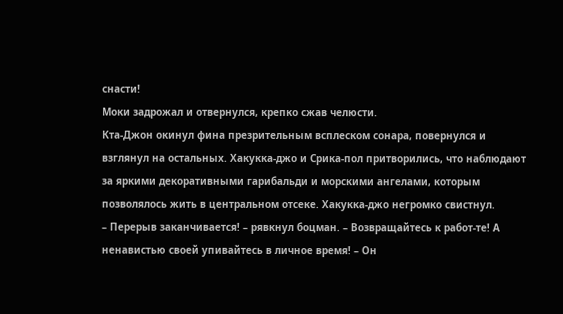снасти!
Моки задрожал и отвернулся, крепко сжав челюсти.
Кта-Джон окинул фина презрительным всплеском сонара, повернулся и взглянул на остальных. Хакукка-джо и Срика-пол притворились, что наблюдают за яркими декоративными гарибальди и морскими ангелами, которым позволялось жить в центральном отсеке. Хакукка-джо негромко свистнул.
– Перерыв заканчивается! – рявкнул боцман. – Возвращайтесь к работ-те! А ненавистью своей упивайтесь в личное время! – Он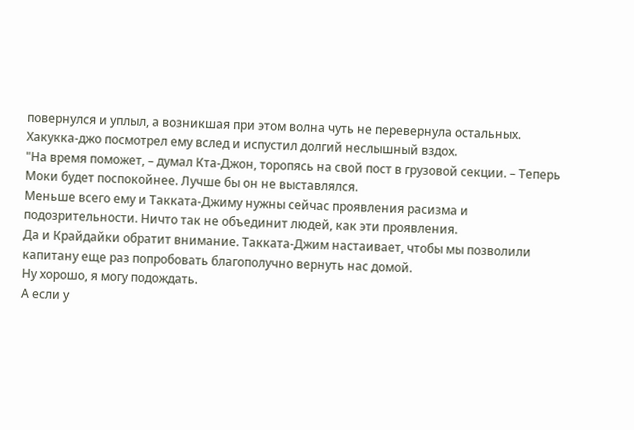повернулся и уплыл, а возникшая при этом волна чуть не перевернула остальных.
Хакукка-джо посмотрел ему вслед и испустил долгий неслышный вздох.
"На время поможет, – думал Кта-Джон, торопясь на свой пост в грузовой секции. – Теперь Моки будет поспокойнее. Лучше бы он не выставлялся.
Меньше всего ему и Такката-Джиму нужны сейчас проявления расизма и подозрительности. Ничто так не объединит людей, как эти проявления.
Да и Крайдайки обратит внимание. Такката-Джим настаивает, чтобы мы позволили капитану еще раз попробовать благополучно вернуть нас домой.
Ну хорошо, я могу подождать.
А если у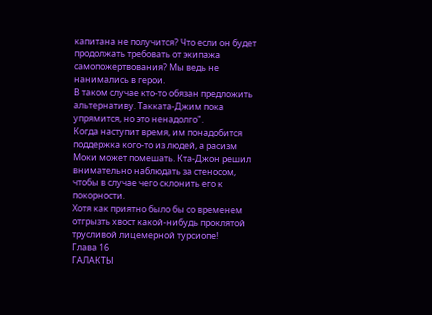капитана не получится? Что если он будет продолжать требовать от экипажа самопожертвования? Мы ведь не нанимались в герои.
В таком случае кто-то обязан предложить альтернативу. Такката-Джим пока упрямится, но это ненадолго".
Когда наступит время, им понадобится поддержка кого-то из людей, а расизм Моки может помешать. Кта-Джон решил внимательно наблюдать за стеносом, чтобы в случае чего склонить его к покорности.
Хотя как приятно было бы со временем отгрызть хвост какой-нибудь проклятой трусливой лицемерной турсиопе!
Глава 16
ГАЛАКТЫ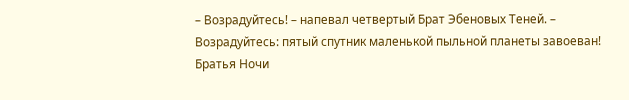– Возрадуйтесь! – напевал четвертый Брат Эбеновых Теней. – Возрадуйтесь: пятый спутник маленькой пыльной планеты завоеван!
Братья Ночи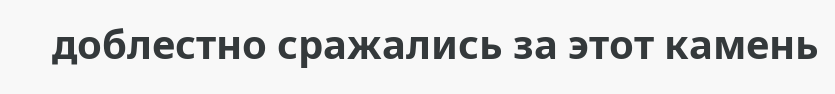доблестно сражались за этот камень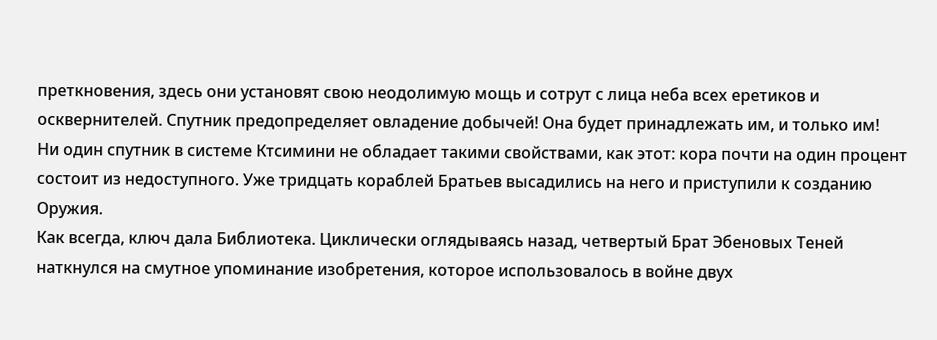преткновения, здесь они установят свою неодолимую мощь и сотрут с лица неба всех еретиков и осквернителей. Спутник предопределяет овладение добычей! Она будет принадлежать им, и только им!
Ни один спутник в системе Ктсимини не обладает такими свойствами, как этот: кора почти на один процент состоит из недоступного. Уже тридцать кораблей Братьев высадились на него и приступили к созданию Оружия.
Как всегда, ключ дала Библиотека. Циклически оглядываясь назад, четвертый Брат Эбеновых Теней наткнулся на смутное упоминание изобретения, которое использовалось в войне двух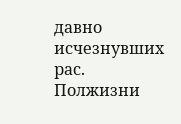давно исчезнувших рас. Полжизни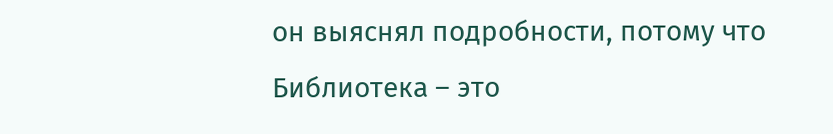он выяснял подробности, потому что Библиотека – это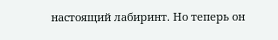настоящий лабиринт. Но теперь он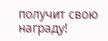получит свою награду!